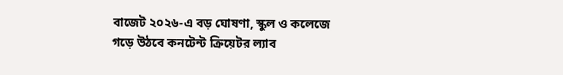বাজেট ২০২৬-এ বড় ঘোষণা, স্কুল ও কলেজে গড়ে উঠবে কনটেন্ট ক্রিয়েটর ল্যাব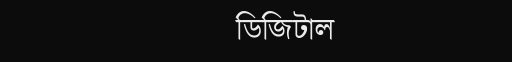ডিজিটাল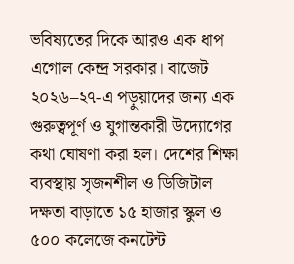ভবিষ্যতের দিকে আরও এক ধাপ এগোল কেন্দ্র সরকার। বাজেট ২০২৬–২৭-এ পড়ুয়াদের জন্য এক গুরুত্বপূর্ণ ও যুগান্তকারী উদ্যোগের কথা ঘোষণা করা হল। দেশের শিক্ষা ব্যবস্থায় সৃজনশীল ও ডিজিটাল দক্ষতা বাড়াতে ১৫ হাজার স্কুল ও ৫০০ কলেজে কনটেন্ট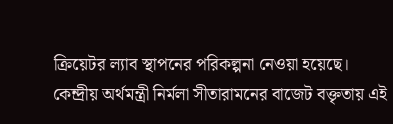ক্রিয়েটর ল্যাব স্থাপনের পরিকল্পনা নেওয়া হয়েছে।
কেন্দ্রীয় অর্থমন্ত্রী নির্মলা সীতারামনের বাজেট বক্তৃতায় এই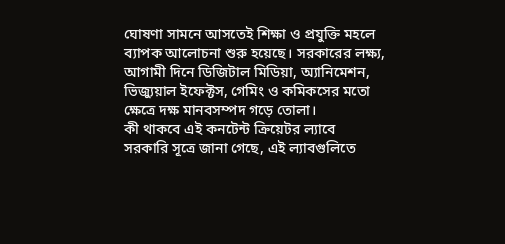ঘোষণা সামনে আসতেই শিক্ষা ও প্রযুক্তি মহলে ব্যাপক আলোচনা শুরু হয়েছে। সরকারের লক্ষ্য, আগামী দিনে ডিজিটাল মিডিয়া, অ্যানিমেশন, ভিজ্যুয়াল ইফেক্টস, গেমিং ও কমিকসের মতো ক্ষেত্রে দক্ষ মানবসম্পদ গড়ে তোলা।
কী থাকবে এই কনটেন্ট ক্রিয়েটর ল্যাবে
সরকারি সূত্রে জানা গেছে, এই ল্যাবগুলিতে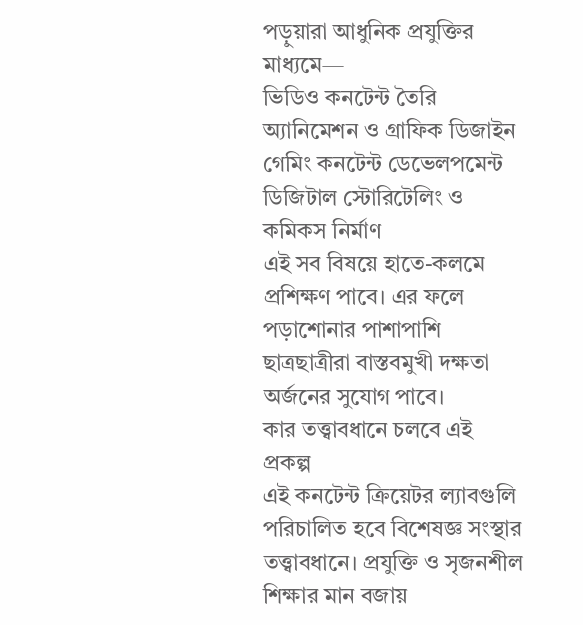পড়ুয়ারা আধুনিক প্রযুক্তির মাধ্যমে—
ভিডিও কনটেন্ট তৈরি
অ্যানিমেশন ও গ্রাফিক ডিজাইন
গেমিং কনটেন্ট ডেভেলপমেন্ট
ডিজিটাল স্টোরিটেলিং ও কমিকস নির্মাণ
এই সব বিষয়ে হাতে-কলমে প্রশিক্ষণ পাবে। এর ফলে পড়াশোনার পাশাপাশি ছাত্রছাত্রীরা বাস্তবমুখী দক্ষতা অর্জনের সুযোগ পাবে।
কার তত্ত্বাবধানে চলবে এই প্রকল্প
এই কনটেন্ট ক্রিয়েটর ল্যাবগুলি পরিচালিত হবে বিশেষজ্ঞ সংস্থার তত্ত্বাবধানে। প্রযুক্তি ও সৃজনশীল শিক্ষার মান বজায়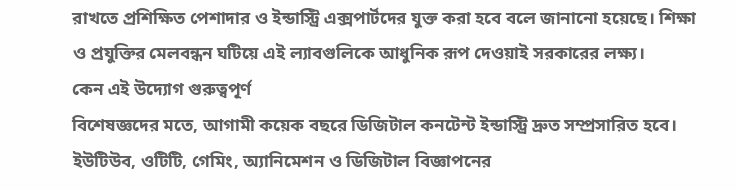রাখতে প্রশিক্ষিত পেশাদার ও ইন্ডাস্ট্রি এক্সপার্টদের যুক্ত করা হবে বলে জানানো হয়েছে। শিক্ষা ও প্রযুক্তির মেলবন্ধন ঘটিয়ে এই ল্যাবগুলিকে আধুনিক রূপ দেওয়াই সরকারের লক্ষ্য।
কেন এই উদ্যোগ গুরুত্বপূর্ণ
বিশেষজ্ঞদের মতে, আগামী কয়েক বছরে ডিজিটাল কনটেন্ট ইন্ডাস্ট্রি দ্রুত সম্প্রসারিত হবে। ইউটিউব, ওটিটি, গেমিং, অ্যানিমেশন ও ডিজিটাল বিজ্ঞাপনের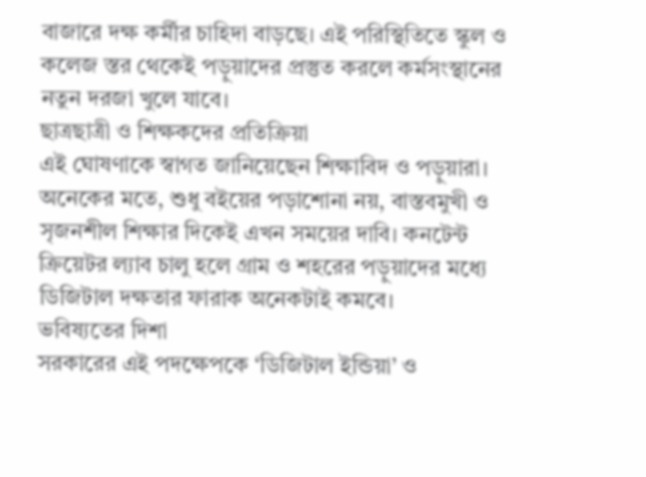বাজারে দক্ষ কর্মীর চাহিদা বাড়ছে। এই পরিস্থিতিতে স্কুল ও কলেজ স্তর থেকেই পড়ুয়াদের প্রস্তুত করলে কর্মসংস্থানের নতুন দরজা খুলে যাবে।
ছাত্রছাত্রী ও শিক্ষকদের প্রতিক্রিয়া
এই ঘোষণাকে স্বাগত জানিয়েছেন শিক্ষাবিদ ও পড়ুয়ারা। অনেকের মতে, শুধু বইয়ের পড়াশোনা নয়, বাস্তবমুখী ও সৃজনশীল শিক্ষার দিকেই এখন সময়ের দাবি। কনটেন্ট ক্রিয়েটর ল্যাব চালু হলে গ্রাম ও শহরের পড়ুয়াদের মধ্যে ডিজিটাল দক্ষতার ফারাক অনেকটাই কমবে।
ভবিষ্যতের দিশা
সরকারের এই পদক্ষেপকে ‘ডিজিটাল ইন্ডিয়া’ ও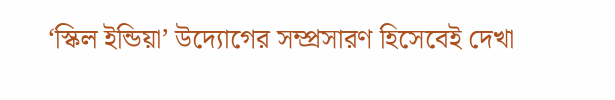‘স্কিল ইন্ডিয়া’ উদ্যোগের সম্প্রসারণ হিসেবেই দেখা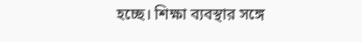হচ্ছে। শিক্ষা ব্যবস্থার সঙ্গে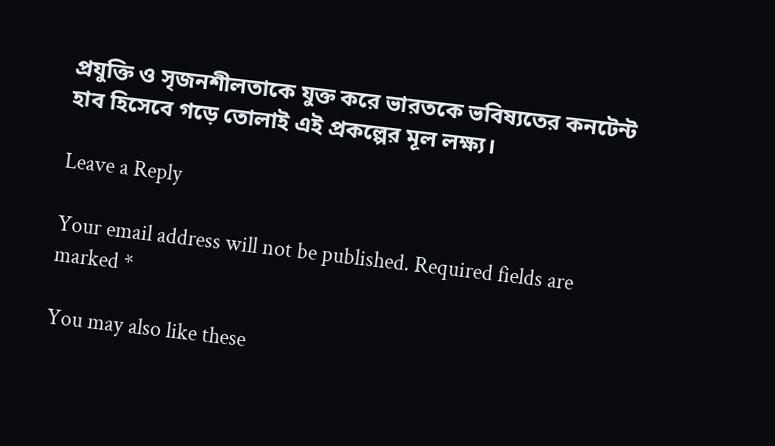প্রযুক্তি ও সৃজনশীলতাকে যুক্ত করে ভারতকে ভবিষ্যতের কনটেন্ট হাব হিসেবে গড়ে তোলাই এই প্রকল্পের মূল লক্ষ্য।

Leave a Reply

Your email address will not be published. Required fields are marked *

You may also like these